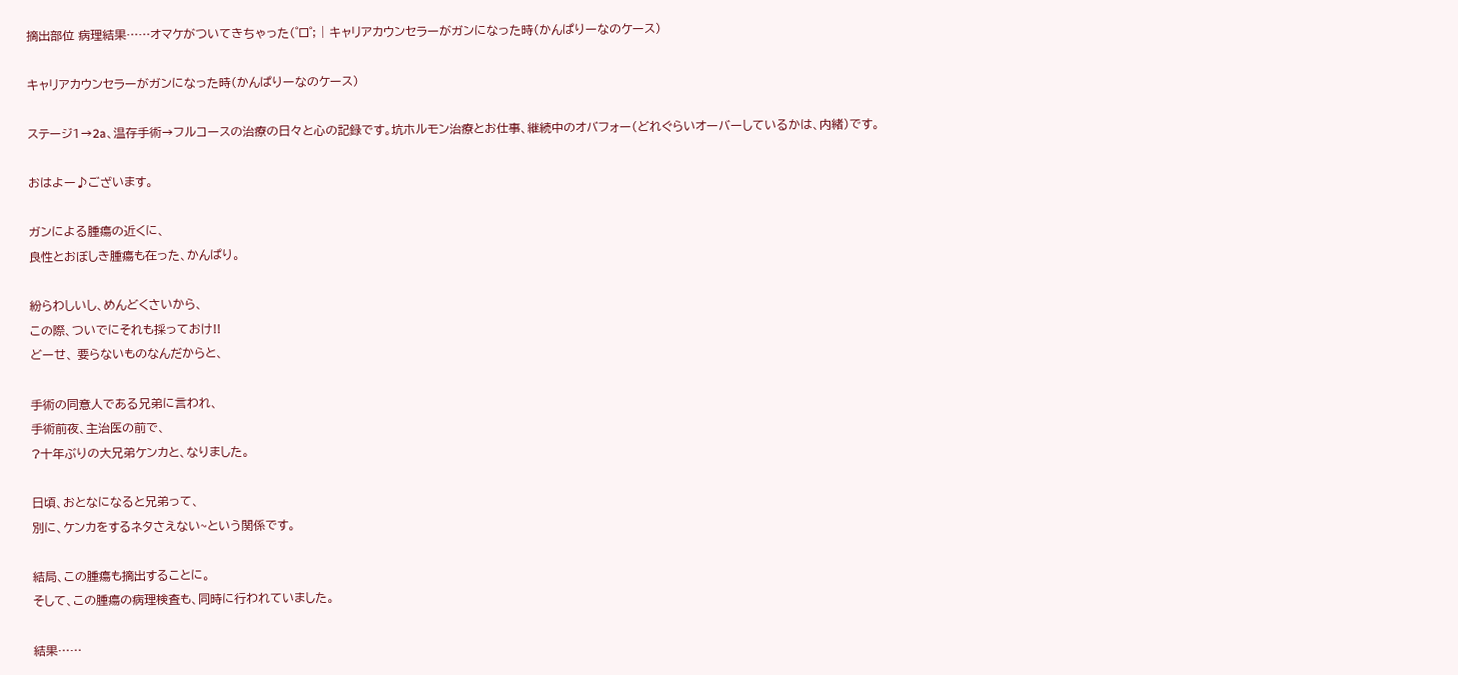摘出部位 病理結果……オマケがついてきちゃった(゜ロ゜; | キャリアカウンセラーがガンになった時(かんぱりーなのケース)

キャリアカウンセラーがガンになった時(かんぱりーなのケース)

ステージ1→2a、温存手術→フルコースの治療の日々と心の記録です。坑ホルモン治療とお仕事、継続中のオバフォー(どれぐらいオーバーしているかは、内緒)です。

おはよー♪ございます。

ガンによる腫瘍の近くに、
良性とおぼしき腫瘍も在った、かんぱり。

紛らわしいし、めんどくさいから、
この際、ついでにそれも採っておけ!!
どーせ、 要らないものなんだからと、

手術の同意人である兄弟に言われ、
手術前夜、主治医の前で、
?十年ぶりの大兄弟ケンカと、なりました。

日頃、おとなになると兄弟って、
別に、ケンカをするネタさえない~という関係です。

結局、この腫瘍も摘出することに。
そして、この腫瘍の病理検査も、同時に行われていました。

結果……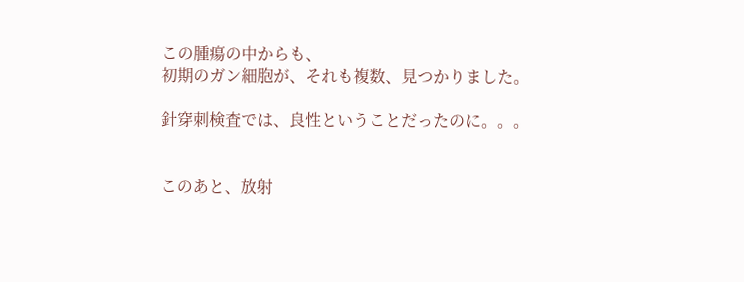この腫瘍の中からも、
初期のガン細胞が、それも複数、見つかりました。

針穿刺検査では、良性ということだったのに。。。


このあと、放射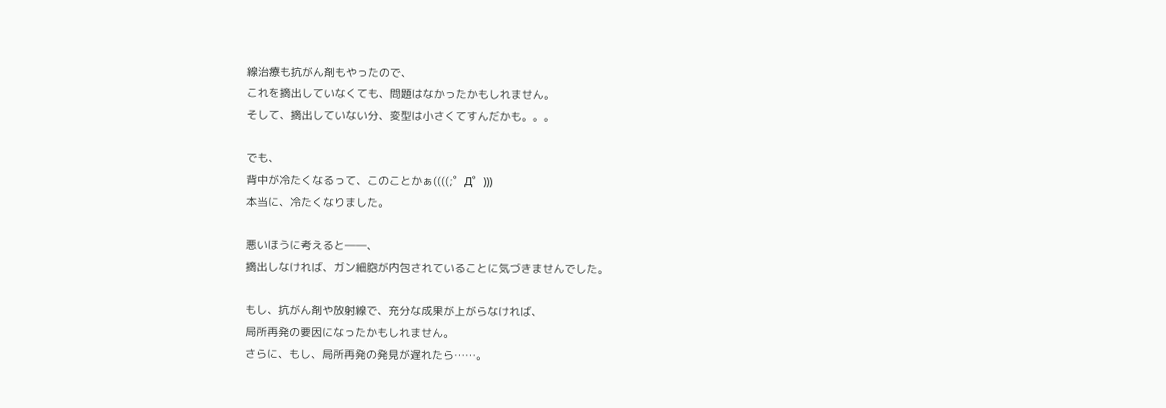線治療も抗がん剤もやったので、
これを摘出していなくても、問題はなかったかもしれません。
そして、摘出していない分、変型は小さくてすんだかも。。。

でも、
背中が冷たくなるって、このことかぁ((((;゜Д゜)))
本当に、冷たくなりました。

悪いほうに考えると――、
摘出しなければ、ガン細胞が内包されていることに気づきませんでした。

もし、抗がん剤や放射線で、充分な成果が上がらなければ、
局所再発の要因になったかもしれません。
さらに、もし、局所再発の発見が遅れたら……。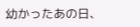幼かったあの日、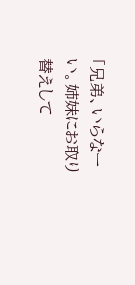「兄弟、いらなーい。姉妹にお取り替えして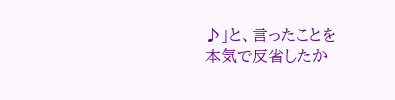♪」と、言ったことを
本気で反省したか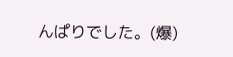んぱりでした。(爆)